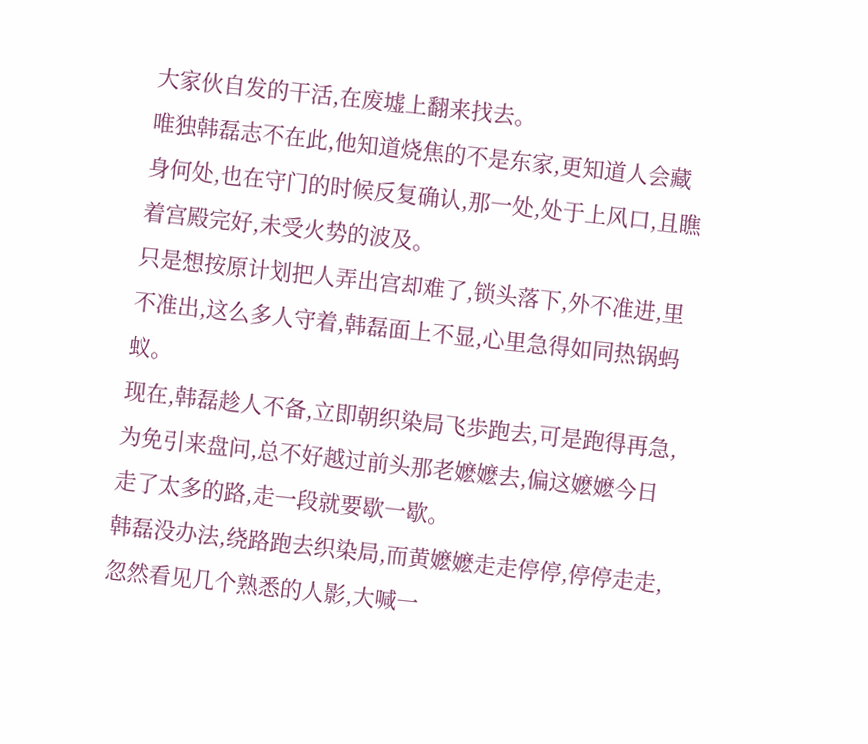大家伙自发的干活,在废墟上翻来找去。
唯独韩磊志不在此,他知道烧焦的不是东家,更知道人会藏身何处,也在守门的时候反复确认,那一处,处于上风口,且瞧着宫殿完好,未受火势的波及。
只是想按原计划把人弄出宫却难了,锁头落下,外不准进,里不准出,这么多人守着,韩磊面上不显,心里急得如同热锅蚂蚁。
现在,韩磊趁人不备,立即朝织染局飞歩跑去,可是跑得再急,为免引来盘问,总不好越过前头那老嬷嬷去,偏这嬷嬷今日走了太多的路,走一段就要歇一歇。
韩磊没办法,绕路跑去织染局,而黄嬷嬷走走停停,停停走走,忽然看见几个熟悉的人影,大喊一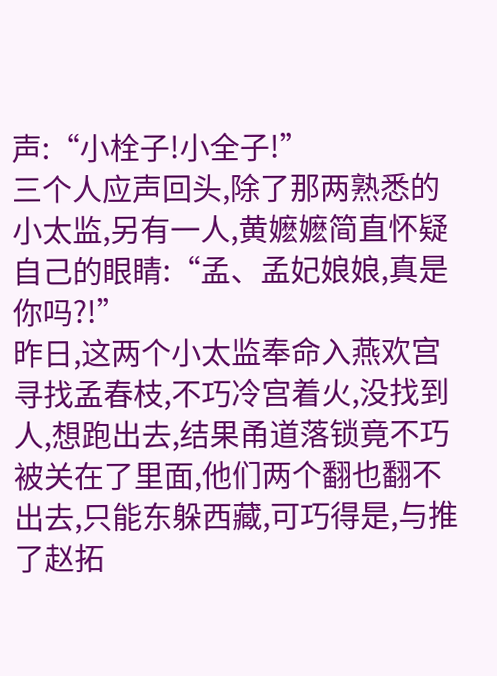声:“小栓子!小全子!”
三个人应声回头,除了那两熟悉的小太监,另有一人,黄嬷嬷简直怀疑自己的眼睛:“孟、孟妃娘娘,真是你吗?!”
昨日,这两个小太监奉命入燕欢宫寻找孟春枝,不巧冷宫着火,没找到人,想跑出去,结果甬道落锁竟不巧被关在了里面,他们两个翻也翻不出去,只能东躲西藏,可巧得是,与推了赵拓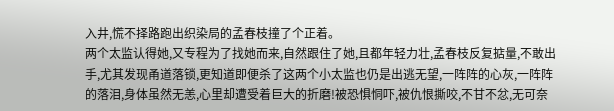入井,慌不择路跑出织染局的孟春枝撞了个正着。
两个太监认得她,又专程为了找她而来,自然跟住了她,且都年轻力壮,孟春枝反复掂量,不敢出手,尤其发现甬道落锁,更知道即便杀了这两个小太监也仍是出逃无望,一阵阵的心灰,一阵阵的落泪,身体虽然无恙,心里却遭受着巨大的折磨!被恐惧恫吓,被仇恨撕咬,不甘不忿,无可奈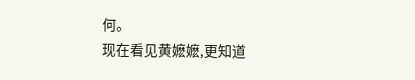何。
现在看见黄嬷嬷,更知道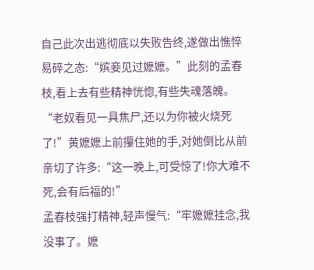自己此次出逃彻底以失败告终,遂做出憔悴易碎之态:“嫔妾见过嬷嬷。”此刻的孟春枝,看上去有些精神恍惚,有些失魂落魄。
“老奴看见一具焦尸,还以为你被火烧死了!”黄嬷嬷上前攥住她的手,对她倒比从前亲切了许多:“这一晚上,可受惊了!你大难不死,会有后福的!”
孟春枝强打精神,轻声慢气:“牢嬷嬷挂念,我没事了。嬷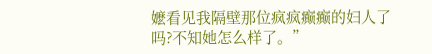嬷看见我隔壁那位疯疯癫癫的妇人了吗?不知她怎么样了。”